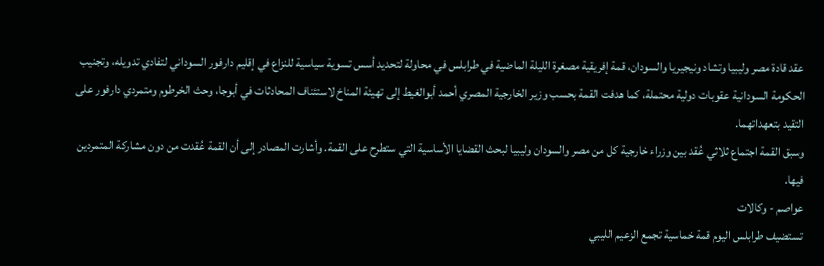عقد قادة مصر وليبيا وتشاد ونيجيريا والسودان، قمة إفريقية مصغرة الليلة الماضية في طرابلس في محاولة لتحديد أسس تسوية سياسية للنزاع في إقليم دارفور السوداني لتفادي تدويله، وتجنيب الحكومة السودانية عقوبات دولية محتملة، كما هدفت القمة بحسب وزير الخارجية المصري أحمد أبوالغيط إلى تهيئة المناخ لاستئناف المحادثات في أبوجا، وحث الخرطوم ومتمردي دارفور على التقيد بتعهداتهما.
وسبق القمة اجتماع ثلاثي عُقد بين وزراء خارجية كل من مصر والسودان وليبيا لبحث القضايا الأساسية التي ستطرح على القمة. وأشارت المصادر إلى أن القمة عُقدت من دون مشاركة المتمردين فيها.
عواصم - وكالات
تستضيف طرابلس اليوم قمة خماسية تجمع الزعيم الليبي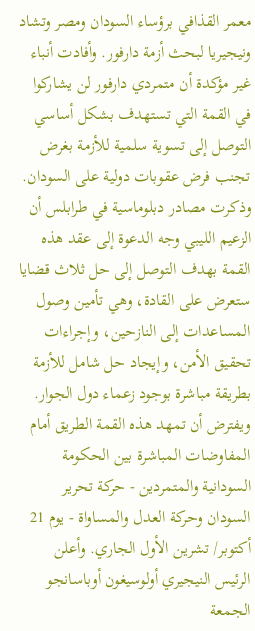معمر القذافي برؤساء السودان ومصر وتشاد ونيجيريا لبحث أزمة دارفور. وأفادت أنباء غير مؤكدة أن متمردي دارفور لن يشاركوا في القمة التي تستهدف بشكل أساسي التوصل إلى تسوية سلمية للأزمة بغرض تجنب فرض عقوبات دولية على السودان.
وذكرت مصادر دبلوماسية في طرابلس أن الزعيم الليبي وجه الدعوة إلى عقد هذه القمة بهدف التوصل إلى حل ثلاث قضايا ستعرض على القادة، وهي تأمين وصول المساعدات إلى النازحين، وإجراءات تحقيق الأمن، وإيجاد حل شامل للأزمة بطريقة مباشرة بوجود زعماء دول الجوار.
ويفترض أن تمهد هذه القمة الطريق أمام المفاوضات المباشرة بين الحكومة السودانية والمتمردين - حركة تحرير السودان وحركة العدل والمساواة - يوم 21 أكتوبر/ تشرين الأول الجاري. وأعلن الرئيس النيجيري أولوسيغون أوباسانجو الجمعة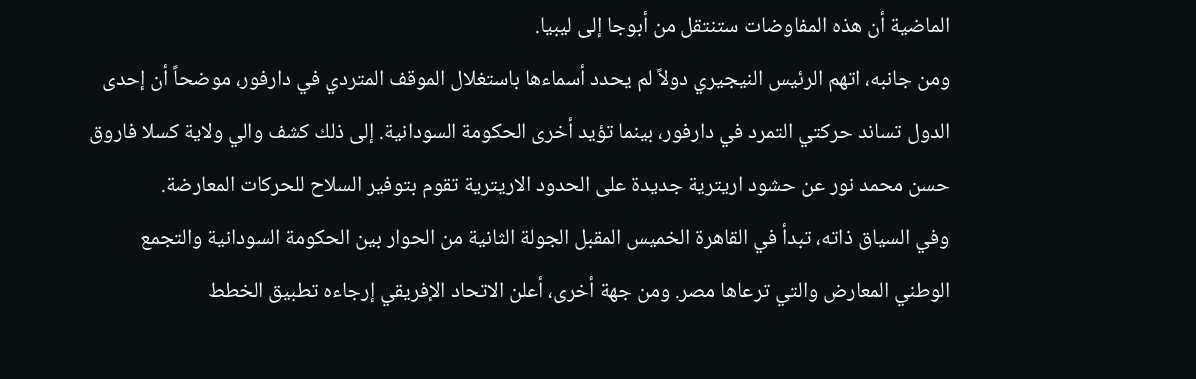الماضية أن هذه المفاوضات ستنتقل من أبوجا إلى ليبيا.
ومن جانبه، اتهم الرئيس النيجيري دولاً لم يحدد أسماءها باستغلال الموقف المتردي في دارفور، موضحاً أن إحدى الدول تساند حركتي التمرد في دارفور، بينما تؤيد أخرى الحكومة السودانية. إلى ذلك كشف والي ولاية كسلا فاروق حسن محمد نور عن حشود اريترية جديدة على الحدود الاريترية تقوم بتوفير السلاح للحركات المعارضة.
وفي السياق ذاته، تبدأ في القاهرة الخميس المقبل الجولة الثانية من الحوار بين الحكومة السودانية والتجمع الوطني المعارض والتي ترعاها مصر. ومن جهة أخرى، أعلن الاتحاد الإفريقي إرجاءه تطبيق الخطط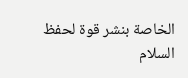الخاصة بنشر قوة لحفظ السلام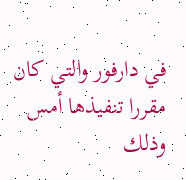في دارفور والتي كان مقررا تنفيذها أمس وذلك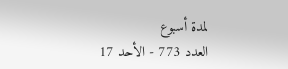لمدة أسبوع
العدد 773 - الأحد 17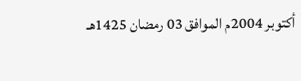أكتوبر 2004م الموافق 03 رمضان 1425هـ